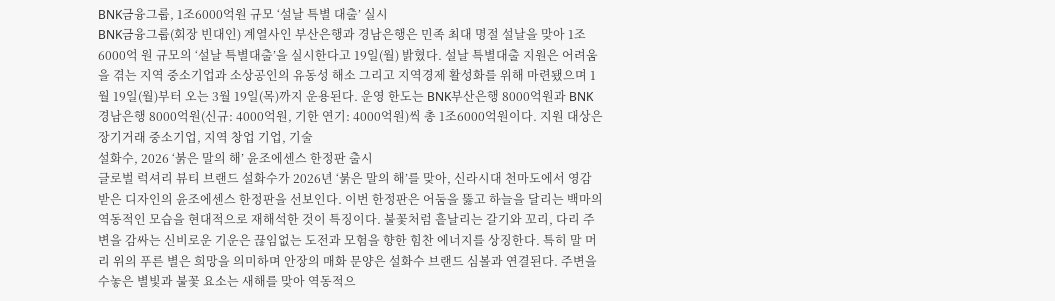BNK금융그룹, 1조6000억원 규모 ‘설날 특별 대출’ 실시
BNK금융그룹(회장 빈대인) 계열사인 부산은행과 경남은행은 민족 최대 명절 설날을 맞아 1조6000억 원 규모의 ‘설날 특별대출’을 실시한다고 19일(월) 밝혔다. 설날 특별대출 지원은 어려움을 겪는 지역 중소기업과 소상공인의 유동성 해소 그리고 지역경제 활성화를 위해 마련됐으며 1월 19일(월)부터 오는 3월 19일(목)까지 운용된다. 운영 한도는 BNK부산은행 8000억원과 BNK경남은행 8000억원(신규: 4000억원, 기한 연기: 4000억원)씩 총 1조6000억원이다. 지원 대상은 장기거래 중소기업, 지역 창업 기업, 기술
설화수, 2026 ‘붉은 말의 해’ 윤조에센스 한정판 출시
글로벌 럭셔리 뷰티 브랜드 설화수가 2026년 ‘붉은 말의 해’를 맞아, 신라시대 천마도에서 영감받은 디자인의 윤조에센스 한정판을 선보인다. 이번 한정판은 어둠을 뚫고 하늘을 달리는 백마의 역동적인 모습을 현대적으로 재해석한 것이 특징이다. 불꽃처럼 흩날리는 갈기와 꼬리, 다리 주변을 감싸는 신비로운 기운은 끊임없는 도전과 모험을 향한 힘찬 에너지를 상징한다. 특히 말 머리 위의 푸른 별은 희망을 의미하며 안장의 매화 문양은 설화수 브랜드 심볼과 연결된다. 주변을 수놓은 별빛과 불꽃 요소는 새해를 맞아 역동적으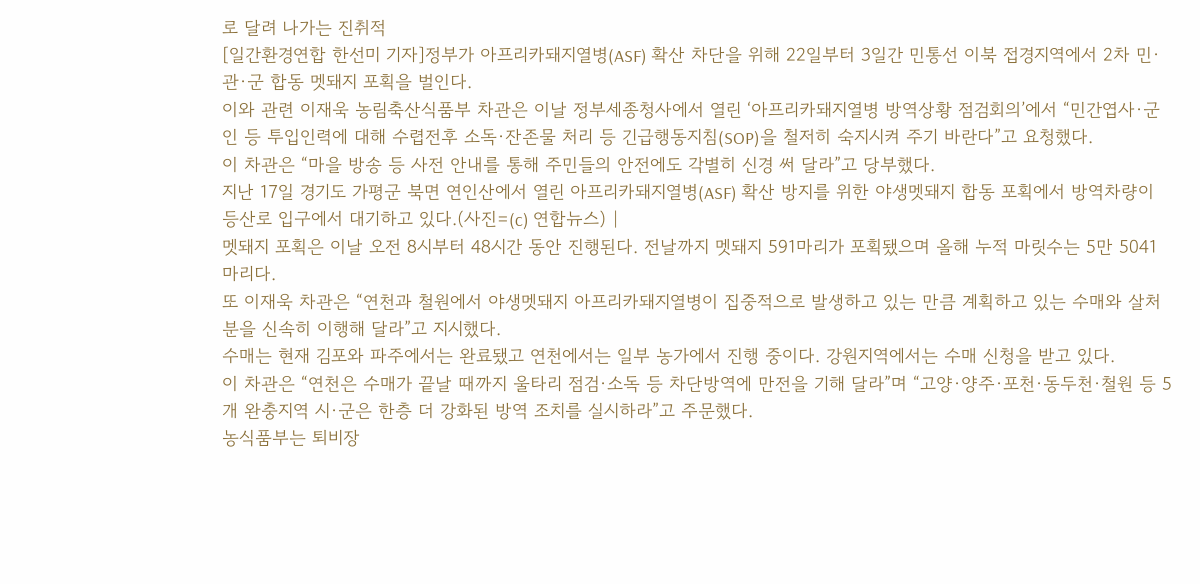로 달려 나가는 진취적
[일간환경연합 한선미 기자]정부가 아프리카돼지열병(ASF) 확산 차단을 위해 22일부터 3일간 민통선 이북 접경지역에서 2차 민·관·군 합동 멧돼지 포획을 벌인다.
이와 관련 이재욱 농림축산식품부 차관은 이날 정부세종청사에서 열린 ‘아프리카돼지열병 방역상황 점검회의’에서 “민간엽사·군인 등 투입인력에 대해 수렵전후 소독·잔존물 처리 등 긴급행동지침(SOP)을 철저히 숙지시켜 주기 바란다”고 요청했다.
이 차관은 “마을 방송 등 사전 안내를 통해 주민들의 안전에도 각별히 신경 써 달라”고 당부했다.
지난 17일 경기도 가평군 북면 연인산에서 열린 아프리카돼지열병(ASF) 확산 방지를 위한 야생멧돼지 합동 포획에서 방역차량이 등산로 입구에서 대기하고 있다.(사진=(c) 연합뉴스) |
멧돼지 포획은 이날 오전 8시부터 48시간 동안 진행된다. 전날까지 멧돼지 591마리가 포획됐으며 올해 누적 마릿수는 5만 5041마리다.
또 이재욱 차관은 “연천과 철원에서 야생멧돼지 아프리카돼지열병이 집중적으로 발생하고 있는 만큼 계획하고 있는 수매와 살처분을 신속히 이행해 달라”고 지시했다.
수매는 현재 김포와 파주에서는 완료됐고 연천에서는 일부 농가에서 진행 중이다. 강원지역에서는 수매 신청을 받고 있다.
이 차관은 “연천은 수매가 끝날 때까지 울타리 점검·소독 등 차단방역에 만전을 기해 달라”며 “고양·양주·포천·동두천·철원 등 5개 완충지역 시·군은 한층 더 강화된 방역 조치를 실시하라”고 주문했다.
농식품부는 퇴비장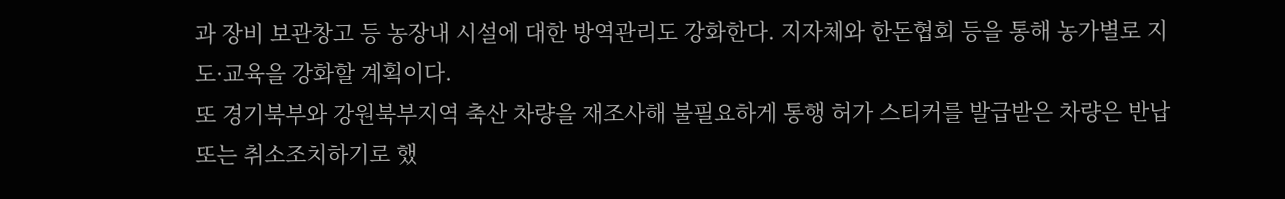과 장비 보관창고 등 농장내 시설에 대한 방역관리도 강화한다. 지자체와 한돈협회 등을 통해 농가별로 지도·교육을 강화할 계획이다.
또 경기북부와 강원북부지역 축산 차량을 재조사해 불필요하게 통행 허가 스티커를 발급받은 차량은 반납 또는 취소조치하기로 했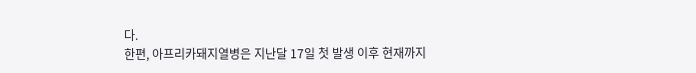다.
한편, 아프리카돼지열병은 지난달 17일 첫 발생 이후 현재까지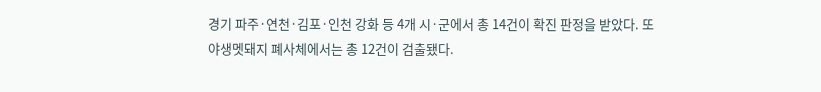경기 파주·연천·김포·인천 강화 등 4개 시·군에서 총 14건이 확진 판정을 받았다. 또 야생멧돼지 폐사체에서는 총 12건이 검출됐다.